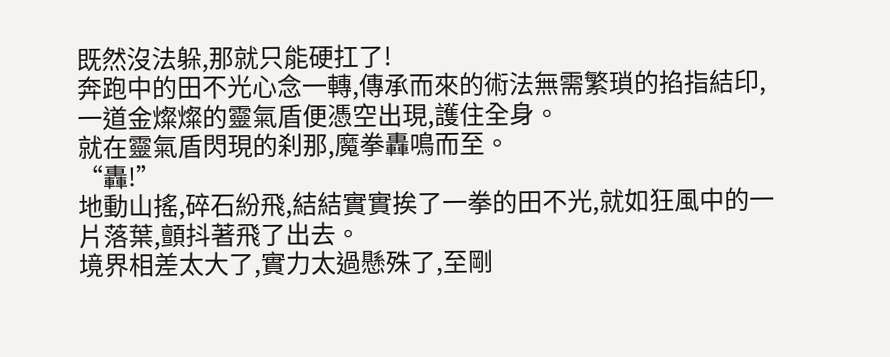既然沒法躲,那就只能硬扛了!
奔跑中的田不光心念一轉,傳承而來的術法無需繁瑣的掐指結印,一道金燦燦的靈氣盾便憑空出現,護住全身。
就在靈氣盾閃現的刹那,魔拳轟鳴而至。
“轟!”
地動山搖,碎石紛飛,結結實實挨了一拳的田不光,就如狂風中的一片落葉,顫抖著飛了出去。
境界相差太大了,實力太過懸殊了,至剛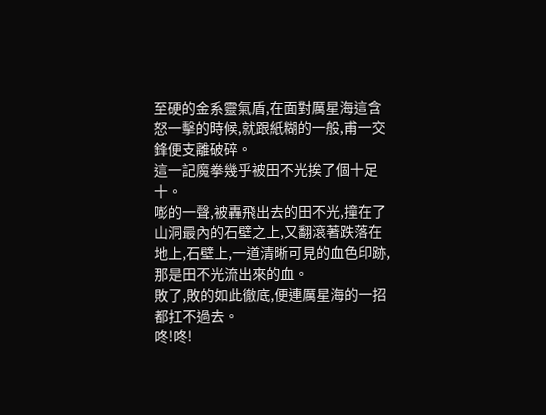至硬的金系靈氣盾,在面對厲星海這含怒一擊的時候,就跟紙糊的一般,甫一交鋒便支離破碎。
這一記魔拳幾乎被田不光挨了個十足十。
嘭的一聲,被轟飛出去的田不光,撞在了山洞最內的石壁之上,又翻滾著跌落在地上,石壁上,一道清晰可見的血色印跡,那是田不光流出來的血。
敗了,敗的如此徹底,便連厲星海的一招都扛不過去。
咚!咚!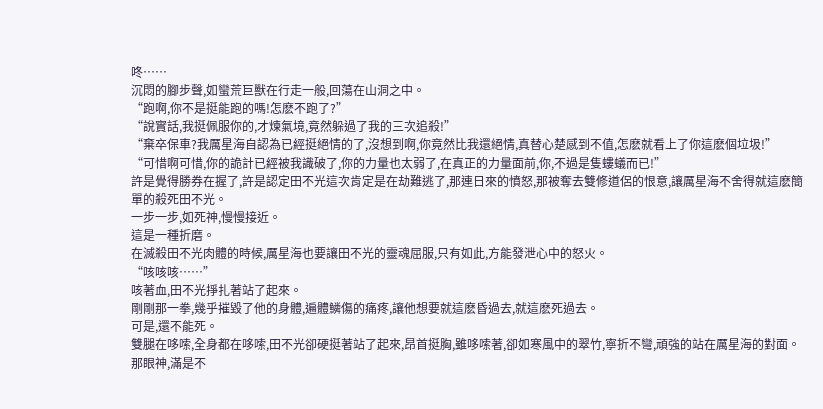咚……
沉悶的腳步聲,如蠻荒巨獸在行走一般,回蕩在山洞之中。
“跑啊,你不是挺能跑的嗎!怎麽不跑了?”
“說實話,我挺佩服你的,才煉氣境,竟然躲過了我的三次追殺!”
“棄卒保車?我厲星海自認為已經挺絕情的了,沒想到啊,你竟然比我還絕情,真替心楚感到不值,怎麽就看上了你這麽個垃圾!”
“可惜啊可惜,你的詭計已經被我識破了,你的力量也太弱了,在真正的力量面前,你,不過是隻螻蟻而已!”
許是覺得勝券在握了,許是認定田不光這次肯定是在劫難逃了,那連日來的憤怒,那被奪去雙修道侶的恨意,讓厲星海不舍得就這麽簡單的殺死田不光。
一步一步,如死神,慢慢接近。
這是一種折磨。
在滅殺田不光肉體的時候,厲星海也要讓田不光的靈魂屈服,只有如此,方能發泄心中的怒火。
“咳咳咳……”
咳著血,田不光掙扎著站了起來。
剛剛那一拳,幾乎摧毀了他的身體,遍體鱗傷的痛疼,讓他想要就這麽昏過去,就這麽死過去。
可是,還不能死。
雙腿在哆嗦,全身都在哆嗦,田不光卻硬挺著站了起來,昂首挺胸,雖哆嗦著,卻如寒風中的翠竹,寧折不彎,頑強的站在厲星海的對面。
那眼神,滿是不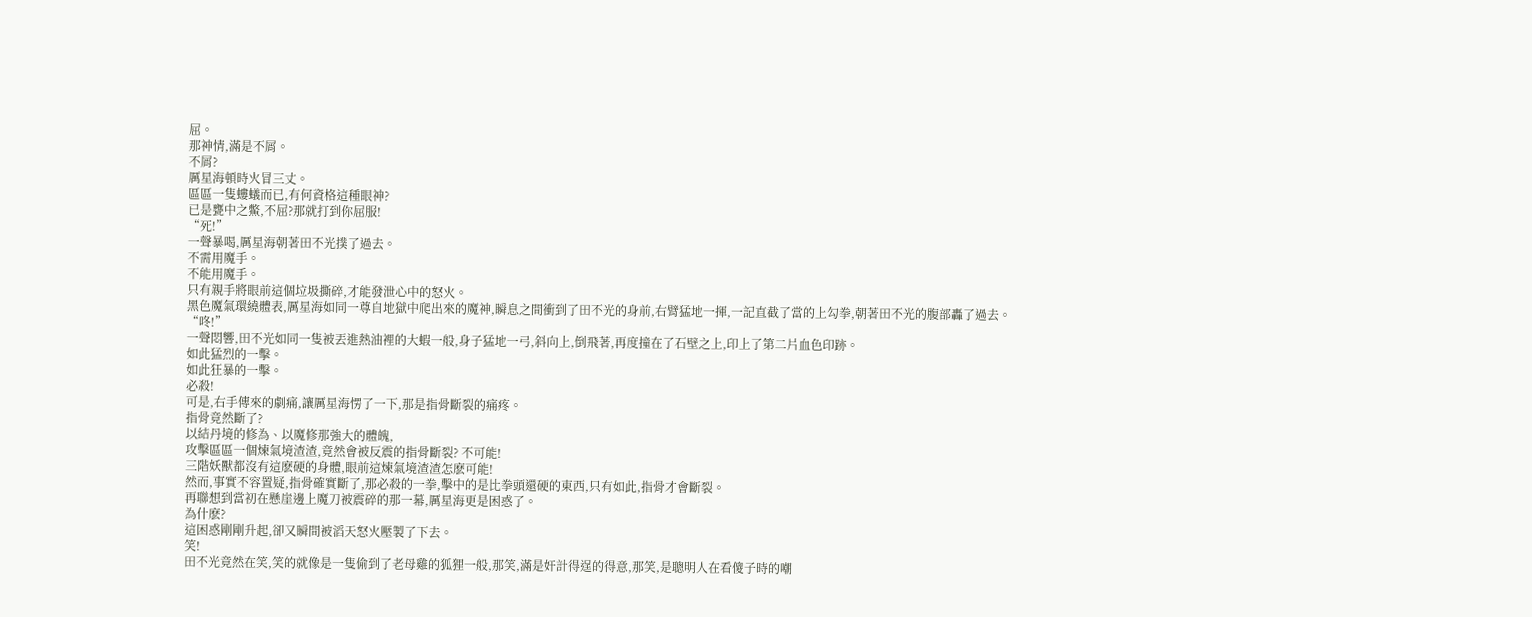屈。
那神情,滿是不屑。
不屑?
厲星海頓時火冒三丈。
區區一隻螻蟻而已,有何資格這種眼神?
已是甕中之鱉,不屈?那就打到你屈服!
“死!”
一聲暴喝,厲星海朝著田不光撲了過去。
不需用魔手。
不能用魔手。
只有親手將眼前這個垃圾撕碎,才能發泄心中的怒火。
黑色魔氣環繞體表,厲星海如同一尊自地獄中爬出來的魔神,瞬息之間衝到了田不光的身前,右臂猛地一揮,一記直截了當的上勾拳,朝著田不光的腹部轟了過去。
“咚!”
一聲悶響,田不光如同一隻被丟進熱油裡的大蝦一般,身子猛地一弓,斜向上,倒飛著,再度撞在了石壁之上,印上了第二片血色印跡。
如此猛烈的一擊。
如此狂暴的一擊。
必殺!
可是,右手傳來的劇痛,讓厲星海愣了一下,那是指骨斷裂的痛疼。
指骨竟然斷了?
以結丹境的修為、以魔修那強大的體魄,
攻擊區區一個煉氣境渣渣,竟然會被反震的指骨斷裂? 不可能!
三階妖獸都沒有這麽硬的身體,眼前這煉氣境渣渣怎麽可能!
然而,事實不容置疑,指骨確實斷了,那必殺的一拳,擊中的是比拳頭還硬的東西,只有如此,指骨才會斷裂。
再聯想到當初在懸崖邊上魔刀被震碎的那一幕,厲星海更是困惑了。
為什麽?
這困惑剛剛升起,卻又瞬間被滔天怒火壓製了下去。
笑!
田不光竟然在笑,笑的就像是一隻偷到了老母雞的狐狸一般,那笑,滿是奸計得逞的得意,那笑,是聰明人在看傻子時的嘲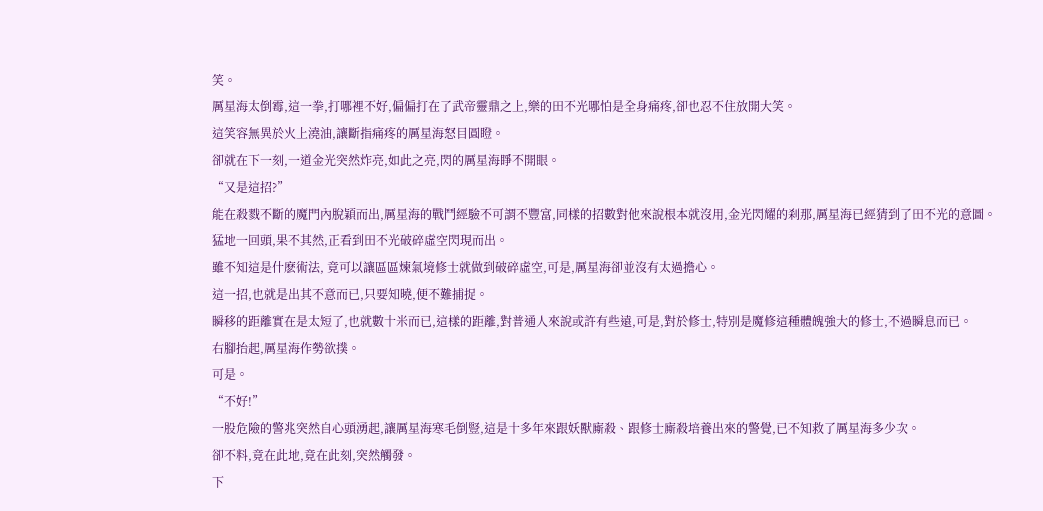笑。
厲星海太倒霉,這一拳,打哪裡不好,偏偏打在了武帝靈鼎之上,樂的田不光哪怕是全身痛疼,卻也忍不住放開大笑。
這笑容無異於火上澆油,讓斷指痛疼的厲星海怒目圓瞪。
卻就在下一刻,一道金光突然炸亮,如此之亮,閃的厲星海睜不開眼。
“又是這招?”
能在殺戮不斷的魔門內脫穎而出,厲星海的戰鬥經驗不可謂不豐富,同樣的招數對他來說根本就沒用,金光閃耀的刹那,厲星海已經猜到了田不光的意圖。
猛地一回頭,果不其然,正看到田不光破碎虛空閃現而出。
雖不知這是什麽術法, 竟可以讓區區煉氣境修士就做到破碎虛空,可是,厲星海卻並沒有太過擔心。
這一招,也就是出其不意而已,只要知曉,便不難捕捉。
瞬移的距離實在是太短了,也就數十米而已,這樣的距離,對普通人來說或許有些遠,可是,對於修士,特別是魔修這種體魄強大的修士,不過瞬息而已。
右腳抬起,厲星海作勢欲撲。
可是。
“不好!”
一股危險的警兆突然自心頭湧起,讓厲星海寒毛倒豎,這是十多年來跟妖獸廝殺、跟修士廝殺培養出來的警覺,已不知救了厲星海多少次。
卻不料,竟在此地,竟在此刻,突然觸發。
下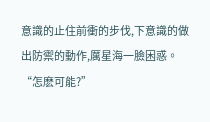意識的止住前衝的步伐,下意識的做出防禦的動作,厲星海一臉困惑。
“怎麽可能?”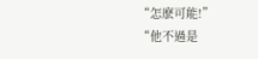“怎麽可能!”
“他不過是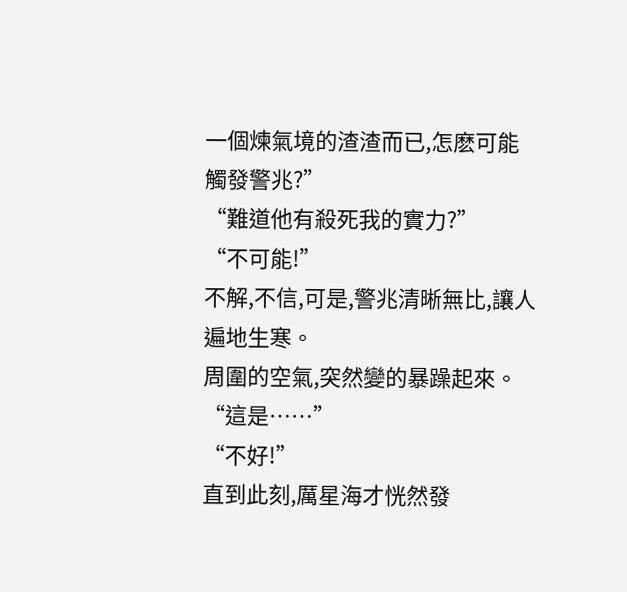一個煉氣境的渣渣而已,怎麽可能觸發警兆?”
“難道他有殺死我的實力?”
“不可能!”
不解,不信,可是,警兆清晰無比,讓人遍地生寒。
周圍的空氣,突然變的暴躁起來。
“這是……”
“不好!”
直到此刻,厲星海才恍然發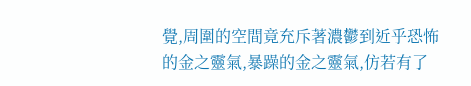覺,周圍的空間竟充斥著濃鬱到近乎恐怖的金之靈氣,暴躁的金之靈氣,仿若有了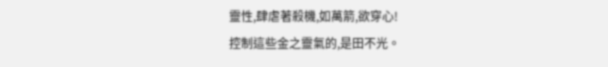靈性,肆虐著殺機,如萬箭,欲穿心!
控制這些金之靈氣的,是田不光。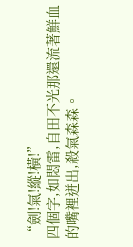“劍!氣!縱!橫!”
四個字,如悶雷,自田不光那還流著鮮血的嘴裡迸出,殺氣森森。